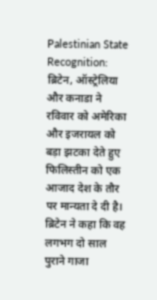Palestinian State Recognition: ब्रिटेन, ऑस्ट्रेलिया और कनाडा ने रविवार को अमेरिका और इजरायल को बड़ा झटका देते हुए फिलिस्तीन को एक आजाद देश के तौर पर मान्यता दे दी है। ब्रिटेन ने कहा कि वह लगभग दो साल पुराने गाजा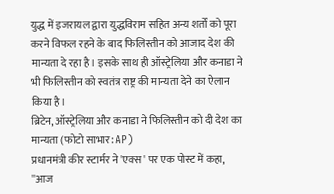युद्ध में इजरायल द्वारा युद्धविराम सहित अन्य शर्तों को पूरा करने विफल रहने के बाद फिलिस्तीन को आजाद देश की मान्यता दे रहा है। इसके साथ ही ऑस्ट्रेलिया और कनाडा ने भी फिलिस्तीन को स्वतंत्र राष्ट्र की मान्यता देने का ऐलान किया है।
ब्रिटेन, ऑस्ट्रेलिया और कनाडा ने फिलिस्तीन को दी देश का मान्यता (फोटो साभार: AP)
प्रधानमंत्री कीर स्टार्मर ने 'एक्स' पर एक पोस्ट में कहा, ''आज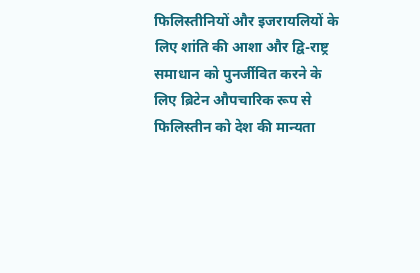फिलिस्तीनियों और इजरायलियों के लिए शांति की आशा और द्वि-राष्ट्र समाधान को पुनर्जीवित करने के लिए ब्रिटेन औपचारिक रूप से फिलिस्तीन को देश की मान्यता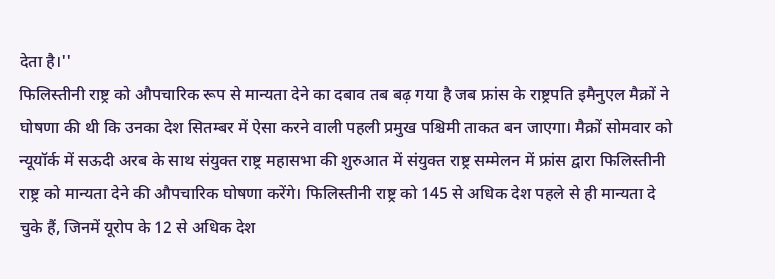देता है।''
फिलिस्तीनी राष्ट्र को औपचारिक रूप से मान्यता देने का दबाव तब बढ़ गया है जब फ्रांस के राष्ट्रपति इमैनुएल मैक्रों ने घोषणा की थी कि उनका देश सितम्बर में ऐसा करने वाली पहली प्रमुख पश्चिमी ताकत बन जाएगा। मैक्रों सोमवार को न्यूयॉर्क में सऊदी अरब के साथ संयुक्त राष्ट्र महासभा की शुरुआत में संयुक्त राष्ट्र सम्मेलन में फ्रांस द्वारा फिलिस्तीनी राष्ट्र को मान्यता देने की औपचारिक घोषणा करेंगे। फिलिस्तीनी राष्ट्र को 145 से अधिक देश पहले से ही मान्यता दे चुके हैं, जिनमें यूरोप के 12 से अधिक देश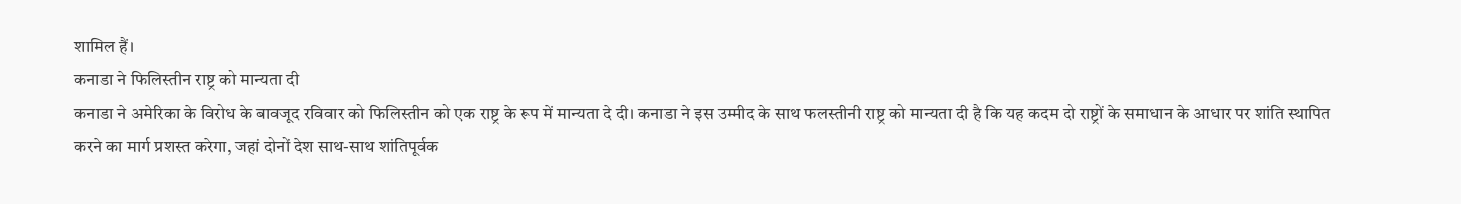शामिल हैं।
कनाडा ने फिलिस्तीन राष्ट्र को मान्यता दी
कनाडा ने अमेरिका के विरोध के बावजूद रविवार को फिलिस्तीन को एक राष्ट्र के रूप में मान्यता दे दी। कनाडा ने इस उम्मीद के साथ फलस्तीनी राष्ट्र को मान्यता दी है कि यह कदम दो राष्ट्रों के समाधान के आधार पर शांति स्थापित करने का मार्ग प्रशस्त करेगा, जहां दोनों देश साथ-साथ शांतिपूर्वक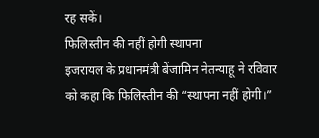रह सकें।
फिलिस्तीन की नहीं होगी स्थापना
इजरायल के प्रधानमंत्री बेंजामिन नेतन्याहू ने रविवार को कहा कि फिलिस्तीन की “स्थापना नहीं होगी।”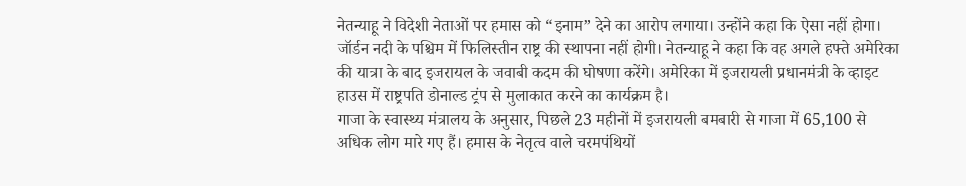नेतन्याहू ने विदेशी नेताओं पर हमास को “इनाम” देने का आरोप लगाया। उन्होंने कहा कि ऐसा नहीं होगा। जॉर्डन नदी के पश्चिम में फिलिस्तीन राष्ट्र की स्थापना नहीं होगी। नेतन्याहू ने कहा कि वह अगले हफ्ते अमेरिका की यात्रा के बाद इजरायल के जवाबी कदम की घोषणा करेंगे। अमेरिका में इजरायली प्रधानमंत्री के व्हाइट हाउस में राष्ट्रपति डोनाल्ड ट्रंप से मुलाकात करने का कार्यक्रम है।
गाजा के स्वास्थ्य मंत्रालय के अनुसार, पिछले 23 महीनों में इजरायली बमबारी से गाजा में 65,100 से अधिक लोग मारे गए हैं। हमास के नेतृत्व वाले चरमपंथियों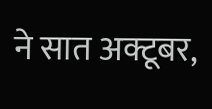ने सात अक्टूबर,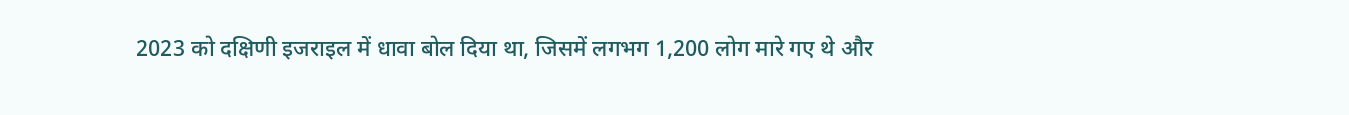2023 को दक्षिणी इजराइल में धावा बोल दिया था, जिसमें लगभग 1,200 लोग मारे गए थे और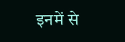इनमें से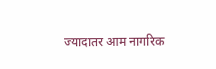ज्यादातर आम नागरिक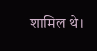शामिल थे।